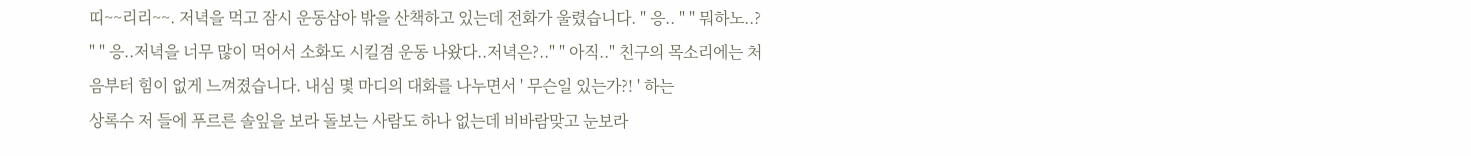띠~~리리~~. 저녁을 먹고 잠시 운동삼아 밖을 산책하고 있는데 전화가 울렸습니다. " 응.. " " 뭐하노..? " " 응..저녁을 너무 많이 먹어서 소화도 시킬겸 운동 나왔다..저녁은?.." " 아직.." 친구의 목소리에는 처음부터 힘이 없게 느껴졌습니다. 내심 몇 마디의 대화를 나누면서 ' 무슨일 있는가?! ' 하는
상록수 저 들에 푸르른 솔잎을 보라 돌보는 사람도 하나 없는데 비바람맞고 눈보라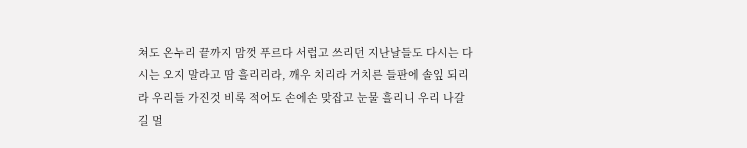쳐도 온누리 끝까지 맘껏 푸르다 서럽고 쓰리던 지난날들도 다시는 다시는 오지 말라고 땀 흘리리라, 깨우 치리라 거치른 들판에 솔잎 되리라 우리들 가진것 비록 적어도 손에손 맞잡고 눈물 흘리니 우리 나갈길 멀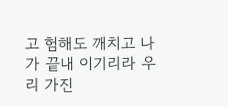고 험해도 깨치고 나가 끝내 이기리라 우리 가진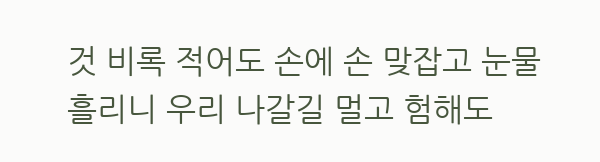것 비록 적어도 손에 손 맞잡고 눈물 흘리니 우리 나갈길 멀고 험해도